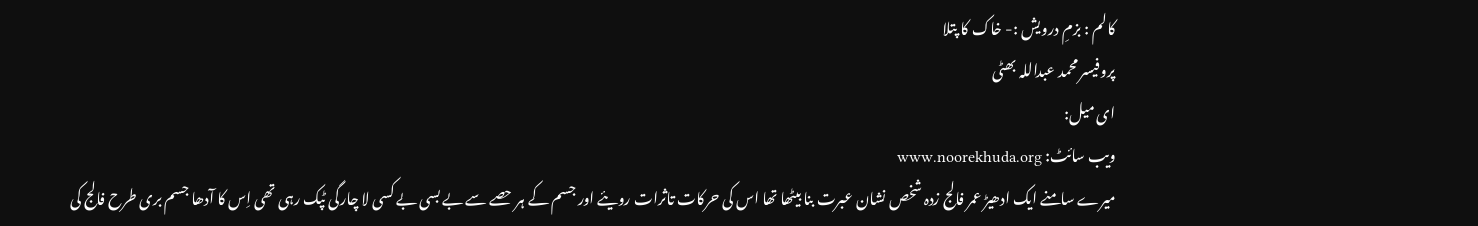کالم : بزمِ درویش :- خاک کا پتلا
پروفیسر محمد عبداللہ بھٹی
ای میل:
ویب سائٹ: www.noorekhuda.org
میرے سامنے ایک ادھیڑ عمر فالج زدہ شخص نشان عبرت بنا بیٹھا تھا اس کی حرکات تاثرات رویئے اور جسم کے ہر حصے سے بے بسی بے کسی لا چارگی ٹپک رہی تھی اِس کا آدھا جسم بری طرح فالج کی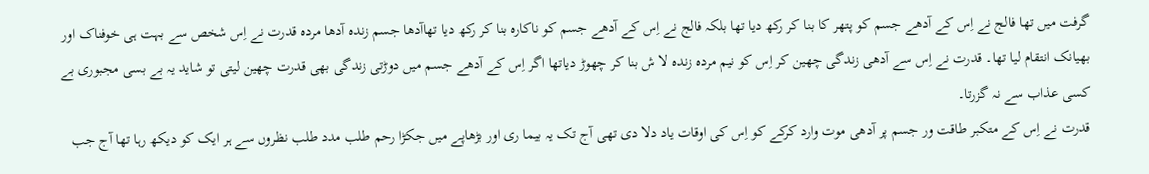گرفت میں تھا فالج نے اِس کے آدھے جسم کو پتھر کا بنا کر رکھ دیا تھا بلکہ فالج نے اِس کے آدھے جسم کو ناکارہ بنا کر رکھ دیا تھاآدھا جسم زندہ آدھا مردہ قدرت نے اِس شخص سے بہت ہی خوفناک اور بھیانک انتقام لیا تھا۔ قدرت نے اِس سے آدھی زندگی چھین کر اِس کو نیم مردہ زندہ لا ش بنا کر چھوڑ دیاتھا اگر اِس کے آدھے جسم میں دوڑتی زندگی بھی قدرت چھین لیتی تو شاید یہ بے بسی مجبوری بے کسی عذاب سے نہ گزرتا۔
قدرت نے اِس کے متکبر طاقت ور جسم پر آدھی موت وارد کرکے کو اِس کی اوقات یاد دلا دی تھی آج تک یہ بیما ری اور بڑھاپے میں جکڑا رحم طلب مدد طلب نظروں سے ہر ایک کو دیکھ رہا تھا آج جب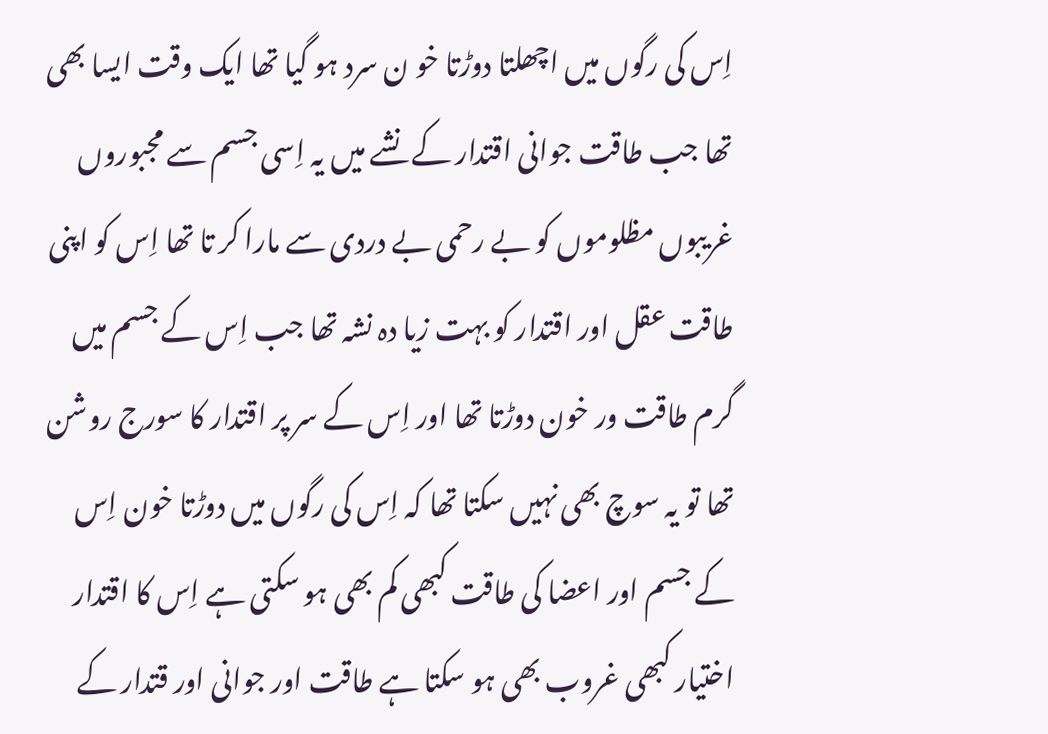اِس کی رگوں میں اچھلتا دوڑتا خو ن سرد ہو گیا تھا ایک وقت ایسا بھی تھا جب طاقت جوانی اقتدار کے نشے میں یہ اِسی جسم سے مجبوروں غریبوں مظلوموں کو بے رحمی بے دردی سے مارا کر تا تھا اِس کو اپنی طاقت عقل اور اقتدار کو بہت زیا دہ نشہ تھا جب اِس کے جسم میں گرم طاقت ور خون دوڑتا تھا اور اِس کے سر پر اقتدار کا سورج روشن تھا تو یہ سوچ بھی نہیں سکتا تھا کہ اِس کی رگوں میں دوڑتا خون اِس کے جسم اور اعضا کی طاقت کبھی کم بھی ہو سکتی ہے اِس کا اقتدار اختیار کبھی غروب بھی ہو سکتا ہے طاقت اور جوانی اور قتدار کے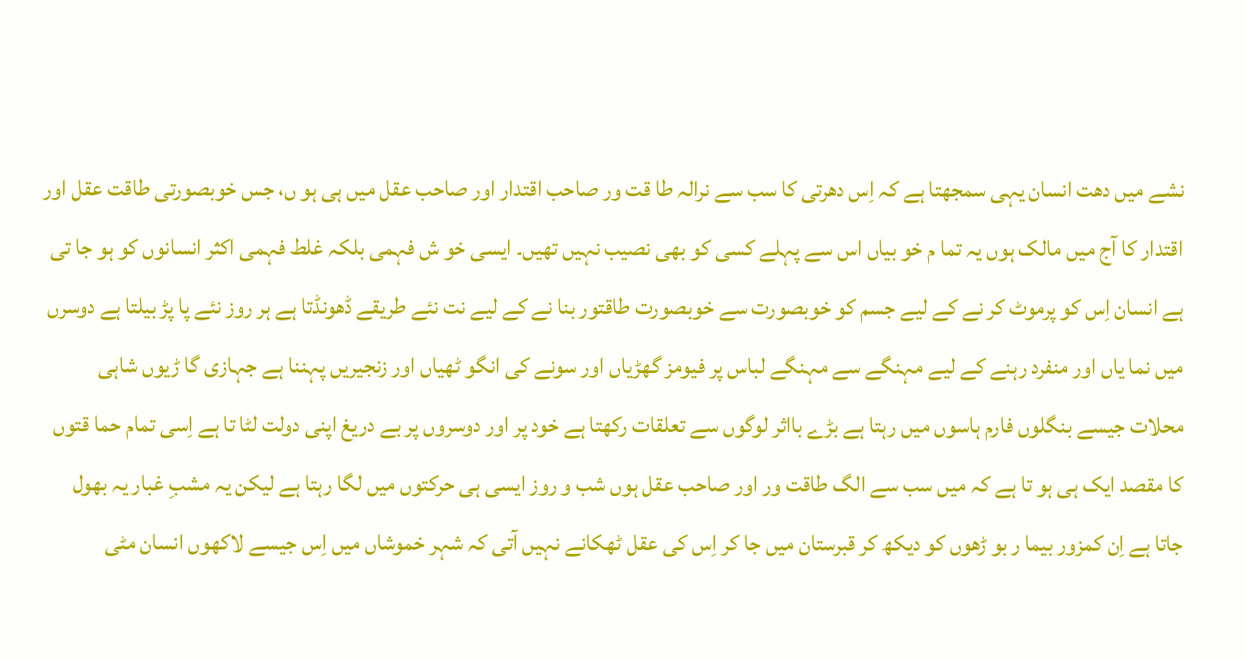نشے میں دھت انسان یہی سمجھتا ہے کہ اِس دھرتی کا سب سے نرالہ طا قت ور صاحب اقتدار اور صاحب عقل میں ہی ہو ں، جس خوبصورتی طاقت عقل اور اقتدار کا آج میں مالک ہوں یہ تما م خو بیاں اس سے پہلے کسی کو بھی نصیب نہیں تھیں۔ ایسی خو ش فہمی بلکہ غلط فہمی اکثر انسانوں کو ہو جا تی ہے انسان اِس کو پرموٹ کر نے کے لیے جسم کو خوبصورت سے خوبصورت طاقتور بنا نے کے لیے نت نئے طریقے ڈھونڈتا ہے ہر روز نئے پا پڑ بیلتا ہے دوسرں میں نما یاں اور منفرد رہنے کے لیے مہنگے سے مہنگے لباس پر فیومز گھڑیاں اور سونے کی انگو ٹھیاں اور زنجیریں پہننا ہے جہازی گا ڑیوں شاہی محلات جیسے بنگلوں فارم ہاسوں میں رہتا ہے بڑے بااثر لوگوں سے تعلقات رکھتا ہے خود پر اور دوسروں پر بے دریغ اپنی دولت لٹا تا ہے اِسی تمام حما قتوں کا مقصد ایک ہی ہو تا ہے کہ میں سب سے الگ طاقت ور اور صاحب عقل ہوں شب و روز ایسی ہی حرکتوں میں لگا رہتا ہے لیکن یہ مشبِ غبار یہ بھول جاتا ہے اِن کمزور بیما ر بو ڑھوں کو دیکھ کر قبرستان میں جا کر اِس کی عقل ٹھکانے نہیں آتی کہ شہر خموشاں میں اِس جیسے لاکھوں انسان مٹی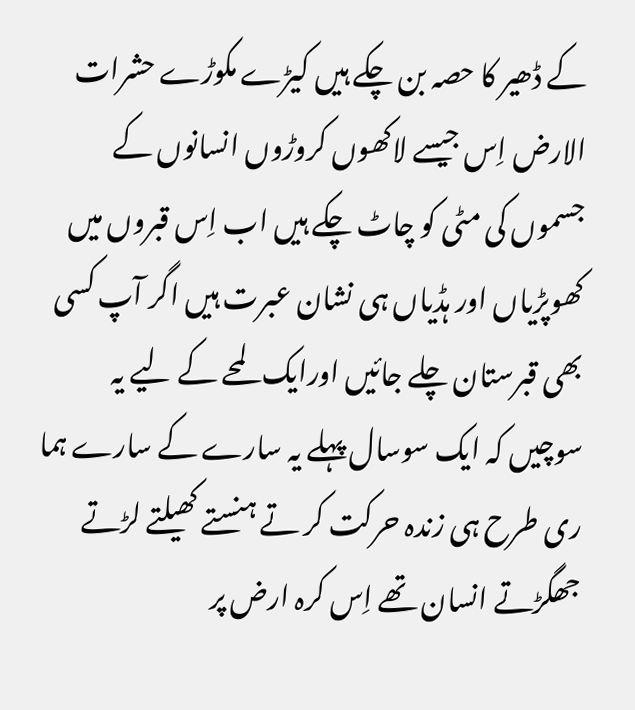کے ڈھیر کا حصہ بن چکے ہیں کیڑے مکوڑے حشرات الارض اِس جیسے لاکھوں کروڑوں انسانوں کے جسموں کی مٹی کو چاٹ چکے ہیں اب اِس قبروں میں کھوپڑیاں اور ہڈیاں ہی نشان عبرت ہیں اگر آپ کسی بھی قبرستان چلے جائیں اورایک لمحے کے لیے یہ سوچیں کہ ایک سوسال پہلے یہ سارے کے سارے ہما ری طرح ہی زندہ حرکت کر تے ہنستے کھیلتے لڑتے جھگڑتے انسان تھے اِس کرہ ارض پر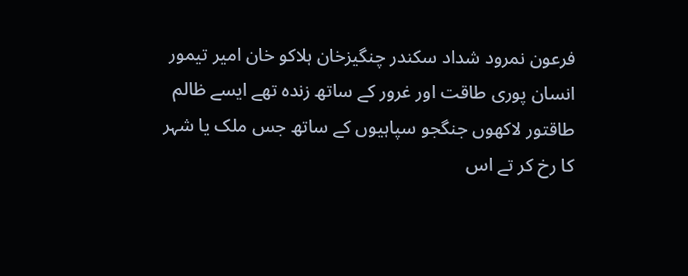فرعون نمرود شداد سکندر چنگیزخان ہلاکو خان امیر تیمور انسان پوری طاقت اور غرور کے ساتھ زندہ تھے ایسے ظالم طاقتور لاکھوں جنگجو سپاہیوں کے ساتھ جس ملک یا شہر کا رخ کر تے اس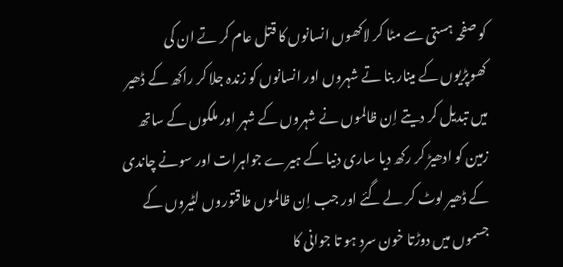کو صفحہ ہستی سے مٹا کر لاکھوں انسانوں کا قتل عام کر تے ان کی کھوپڑیوں کے مینار بنا تے شہروں اور انسانوں کو زندہ جلا کر راکھ کے ڈھیر میں تبدیل کر دیتے اِن ظالموں نے شہروں کے شہر اور ملکوں کے ساتھ زمین کو ادھیڑ کر رکھ دیا ساری دنیا کے ہیرے جواہرات اور سونے چاندی کے ڈھیر لوٹ کر لے گئے اور جب اِن ظالموں طاقتوروں لٹیروں کے جسموں میں دوڑتا خون سرد ہو تا جوانی کا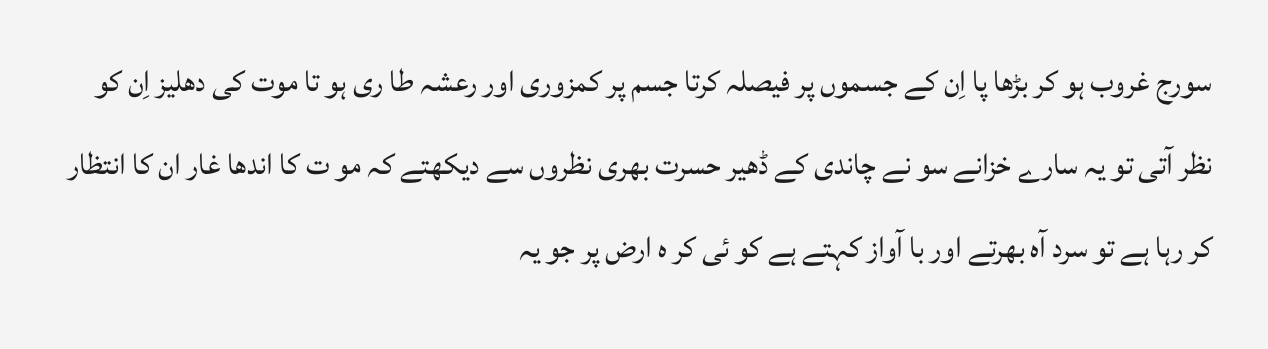سورج غروب ہو کر بڑھا پا اِن کے جسموں پر فیصلہ کرتا جسم پر کمزوری اور رعشہ طا ری ہو تا موت کی دھلیز اِن کو نظر آتی تو یہ سارے خزانے سو نے چاندی کے ڈھیر حسرت بھری نظروں سے دیکھتے کہ مو ت کا اندھا غار ان کا انتظار کر رہا ہے تو سرد آہ بھرتے اور با آواز کہتے ہے کو ئی کر ہ ارض پر جو یہ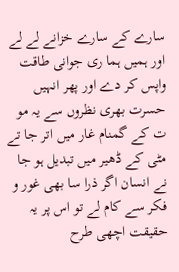سارے کے سارے خزانے لے لے اور ہمیں ہما ری جوانی طاقت واپس کر دے اور پھر انہیں حسرت بھری نظروں سے یہ مو ت کے گمنام غار میں اتر جا تے مٹی کے ڈھیر میں تبدیل ہو جا نے انسان اگر ذرا سا بھی غور و فکر سے کام لے تو اس پر یہ حقیقت اچھی طرح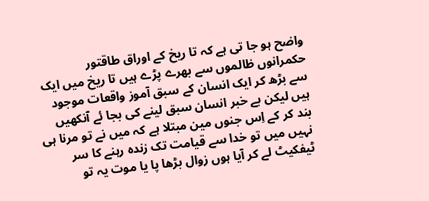واضح ہو جا تی ہے کہ تا ریخ کے اوراق طاقتور حکمرانوں ظالموں سے بھرے پڑے ہیں تا ریخ میں ایک سے بڑھ کر ایک انسان کے سبق آموز واقعات موجود ہیں لیکن بے خبر انسان سبق لینے کی بجا ئے آنکھیں بند کر کے اِس جنوں مین مبتلا ہے کہ میں نے تو مرنا ہی نہیں میں تو خدا سے قیامت تک زندہ رہنے کا سر ٹیفکیٹ لے کر آیا ہوں زوال بڑھا پا یا موت یہ تو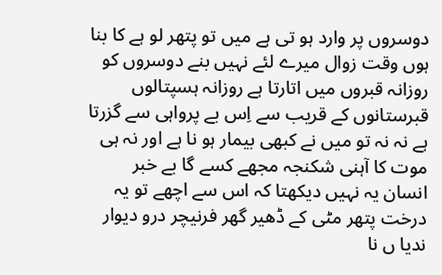دوسروں پر وارد ہو تی ہے میں تو پتھر لو ہے کا بنا ہوں وقت زوال میرے لئے نہیں بنے دوسروں کو روزانہ قبروں میں اتارتا ہے روزانہ ہسپتالوں قبرستانوں کے قریب سے اِس بے پرواہی سے گزرتا ہے نہ نہ تو میں نے کبھی بیمار ہو نا ہے اور نہ ہی موت کا آہنی شکنجہ مجھے کسے گا بے خبر انسان یہ نہیں دیکھتا کہ اس سے اچھے تو یہ درخت پتھر مٹی کے ڈھیر گھر فرنیچر درو دیوار ندیا ں نا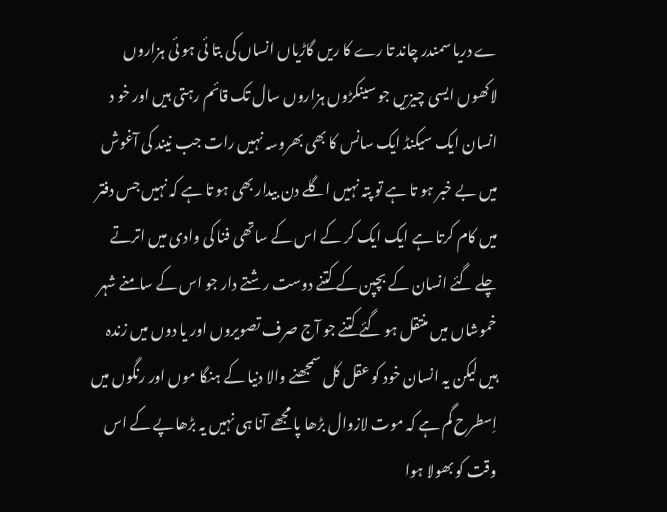ے دریا سمندر چاند تا رے کا ریں گاڑیاں انساں کی بتا ئی ہو ئی ہزاروں لاکھوں ایسی چیزیں جو سینکڑوں ہزاروں سال تک قائم رہتی ہیں اور خو د انسان ایک سیکنڈ ایک سانس کا بھی بھروسہ نہیں رات جب نیند کی آغوش میں بے خبر ہو تا ہے تو پتہ نہیں اگلے دن بیدار بھی ہو تا ہے کہ نہیں جس دفتر میں کام کرتا ہے ایک ایک کر کے اس کے ساتھی فنا کی وادی میں اترتے چلے گئے انسان کے بچپن کے کتنے دوست رشتے دار جو اس کے سامنے شہر خموشاں میں منتقل ہو گئے کتنے جو آج صرف تصویروں اور یا دوں میں زندہ ہیں لیکن یہ انسان خود کو عقل کل سمجھنے والا دنیا کے ہنگا موں اور رنگوں میں اِسطرح گم ہے کہ موت لازوال بڑھا پا مجھے آنا ہی نہیں یہ بڑھاپے کے اس وقت کو بھولا ہوا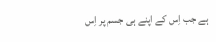ہے جب اِس کے اپنے ہی جسم پر اِس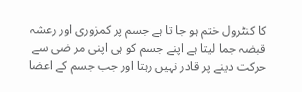کا کنٹرول ختم ہو جا تا ہے جسم پر کمزوری اور رعشہ قبضہ جما لیتا ہے اپنے جسم کو ہی اپنی مر ضی سے حرکت دینے پر قادر نہیں رہتا اور جب جسم کے اعضا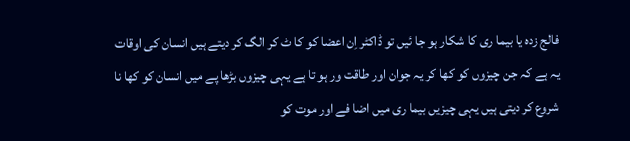فالج زدہ یا بیما ری کا شکار ہو جا ئیں تو ڈاکٹر اِن اعضا کو کا ٹ کر الگ کر دیتے ہیں انسان کی اوقات یہ ہے کہ جن چیزوں کو کھا کر یہ جوان اور طاقت ور ہو تا ہے یہی چیزوں بڑھا پے میں انسان کو کھا نا شروع کر دیتی ہیں یہی چیزیں بیما ری میں اضا فے اور موت کو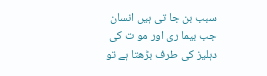سبب بن جا تی ہیں انسان جب بیما ری اور مو ت کی دہلیز کی طرف بڑھتا ہے تو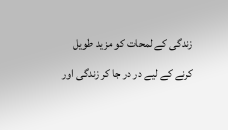زندگی کے لمحات کو مزید طویل کرنے کے لیے در در جا کر زندگی اور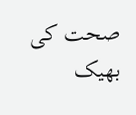صحت کی بھیک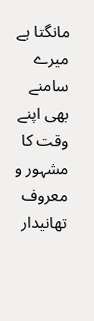مانگتا ہے میرے سامنے بھی اپنے وقت کا مشہور و معروف تھانیدار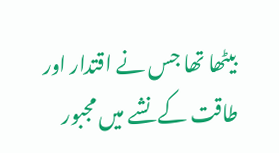بیٹھا تھا جس نے اقتدار اور طاقت کے نشے میں مجبور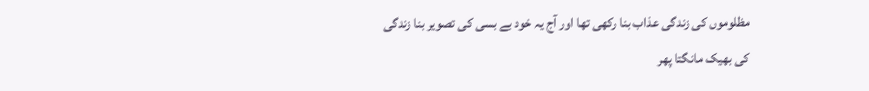مظلوموں کی زندگی عذاب بنا رکھی تھا اور آج یہ خود بے بسی کی تصویر بنا زندگی کی بھیک مانگتا پھر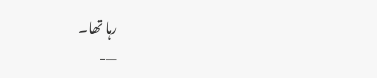رہا تھا۔
—-